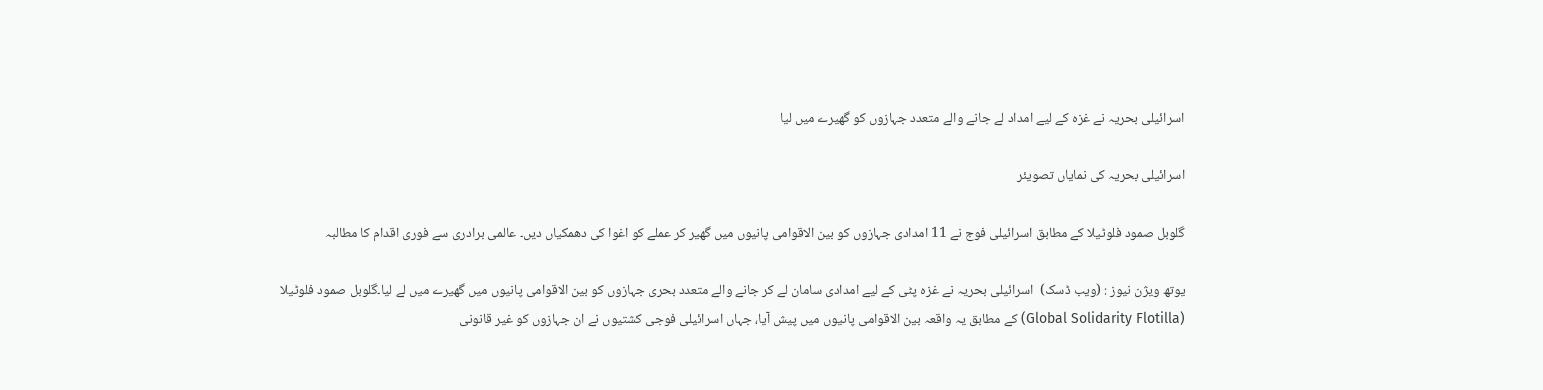اسرائیلی بحریہ نے غزہ کے لیے امداد لے جانے والے متعدد جہازوں کو گھیرے میں لیا

اسرائیلی بحریہ کی نمایاں تصویئر

گلوبل صمود فلوٹیلا کے مطابق اسرائیلی فوج نے 11 امدادی جہازوں کو بین الاقوامی پانیوں میں گھیر کر عملے کو اغوا کی دھمکیاں دیں۔ عالمی برادری سے فوری اقدام کا مطالبہ

یوتھ ویژن نیوز : (ویب ڈسک)  اسرائیلی بحریہ نے غزہ پٹی کے لیے امدادی سامان لے کر جانے والے متعدد بحری جہازوں کو بین الاقوامی پانیوں میں گھیرے میں لے لیا۔گلوبل صمود فلوٹیلا (Global Solidarity Flotilla) کے مطابق یہ واقعہ بین الاقوامی پانیوں میں پیش آیا، جہاں اسرائیلی فوجی کشتیوں نے ان جہازوں کو غیر قانونی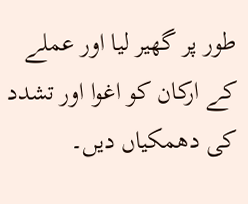طور پر گھیر لیا اور عملے کے ارکان کو اغوا اور تشدد کی دھمکیاں دیں۔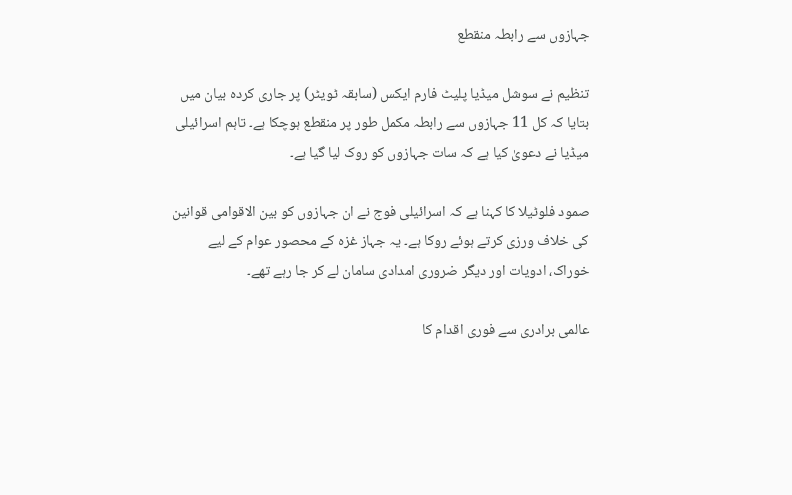جہازوں سے رابطہ منقطع

تنظیم نے سوشل میڈیا پلیٹ فارم ایکس (سابقہ ٹویٹر) پر جاری کردہ بیان میں بتایا کہ کل 11 جہازوں سے رابطہ مکمل طور پر منقطع ہوچکا ہے۔ تاہم اسرائیلی میڈیا نے دعویٰ کیا ہے کہ سات جہازوں کو روک لیا گیا ہے۔

صمود فلوٹیلا کا کہنا ہے کہ اسرائیلی فوج نے ان جہازوں کو بین الاقوامی قوانین کی خلاف ورزی کرتے ہوئے روکا ہے۔ یہ جہاز غزہ کے محصور عوام کے لیے خوراک، ادویات اور دیگر ضروری امدادی سامان لے کر جا رہے تھے۔

عالمی برادری سے فوری اقدام کا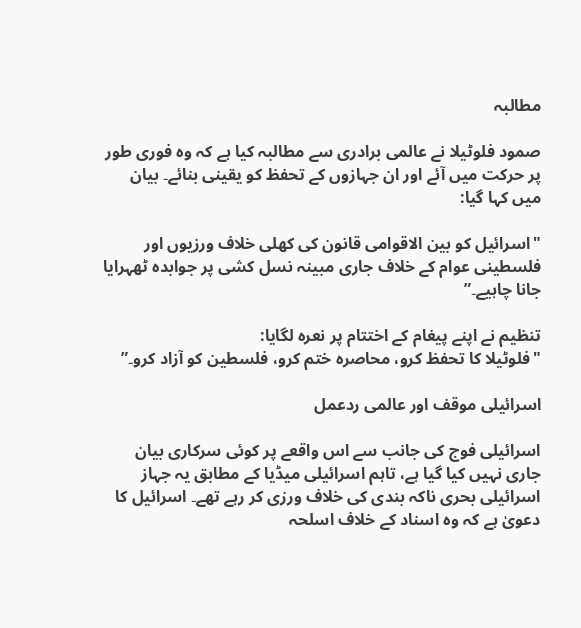مطالبہ

صمود فلوٹیلا نے عالمی برادری سے مطالبہ کیا ہے کہ وہ فوری طور پر حرکت میں آئے اور ان جہازوں کے تحفظ کو یقینی بنائے۔ بیان میں کہا گیا:

"اسرائیل کو بین الاقوامی قانون کی کھلی خلاف ورزیوں اور فلسطینی عوام کے خلاف جاری مبینہ نسل کشی پر جوابدہ ٹھہرایا جانا چاہیے۔”

تنظیم نے اپنے پیغام کے اختتام پر نعرہ لگایا:
"فلوٹیلا کا تحفظ کرو، محاصرہ ختم کرو، فلسطین کو آزاد کرو۔”

اسرائیلی موقف اور عالمی ردعمل

اسرائیلی فوج کی جانب سے اس واقعے پر کوئی سرکاری بیان جاری نہیں کیا گیا ہے، تاہم اسرائیلی میڈیا کے مطابق یہ جہاز اسرائیلی بحری ناکہ بندی کی خلاف ورزی کر رہے تھے۔ اسرائیل کا دعویٰ ہے کہ وہ اسناد کے خلاف اسلحہ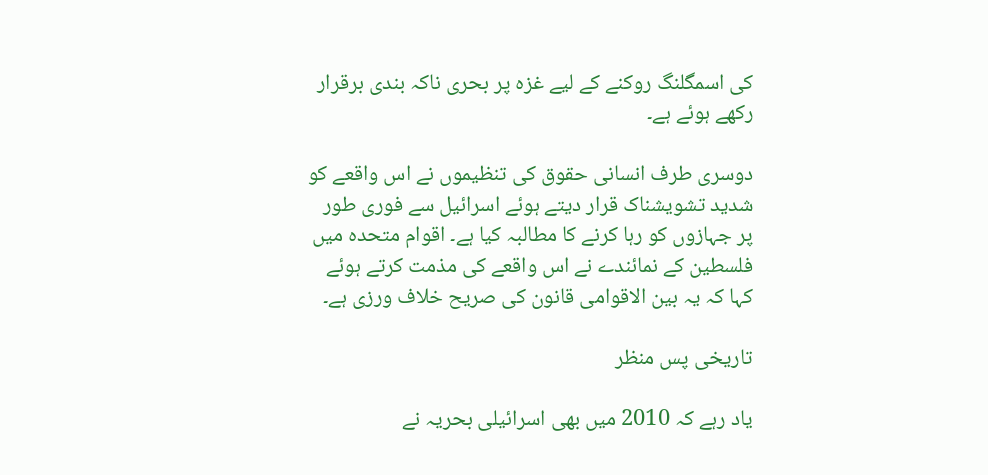کی اسمگلنگ روکنے کے لیے غزہ پر بحری ناکہ بندی برقرار رکھے ہوئے ہے۔

دوسری طرف انسانی حقوق کی تنظیموں نے اس واقعے کو شدید تشویشناک قرار دیتے ہوئے اسرائیل سے فوری طور پر جہازوں کو رہا کرنے کا مطالبہ کیا ہے۔ اقوام متحدہ میں فلسطین کے نمائندے نے اس واقعے کی مذمت کرتے ہوئے کہا کہ یہ بین الاقوامی قانون کی صریح خلاف ورزی ہے۔

تاریخی پس منظر

یاد رہے کہ 2010 میں بھی اسرائیلی بحریہ نے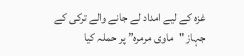غزہ کے لیے امداد لے جانے والے ترکی کے جہاز "ماوی مرمرہ” پر حملہ کیا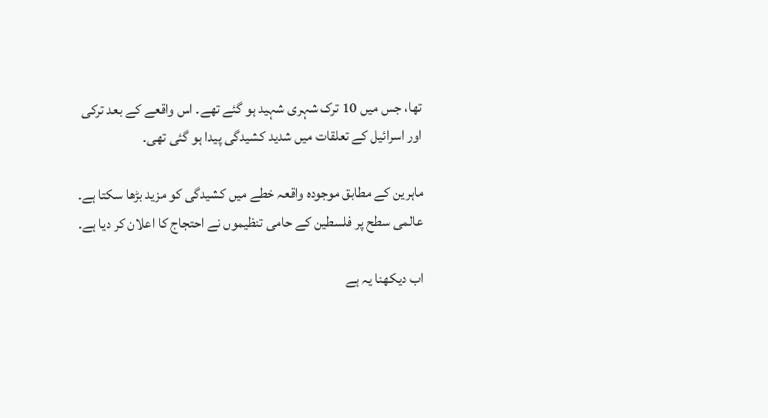تھا، جس میں 10 ترک شہری شہید ہو گئے تھے۔ اس واقعے کے بعد ترکی اور اسرائیل کے تعلقات میں شدید کشیدگی پیدا ہو گئی تھی۔

ماہرین کے مطابق موجودہ واقعہ خطے میں کشیدگی کو مزید بڑھا سکتا ہے۔ عالمی سطح پر فلسطین کے حامی تنظیموں نے احتجاج کا اعلان کر دیا ہے۔

اب دیکھنا یہ ہے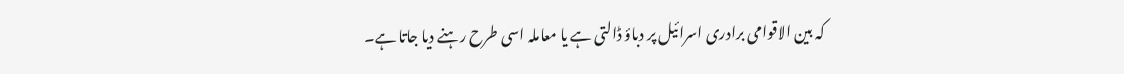کہ بین الاقوامی برادری اسرائیل پر دباؤ ڈالتی ہے یا معاملہ اسی طرح رہنے دیا جاتا ہے۔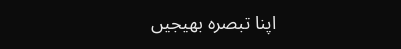اپنا تبصرہ بھیجیں